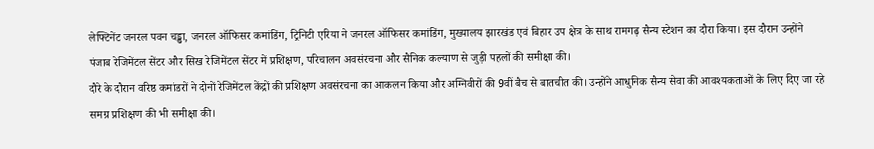लेफ्टिनेंट जनरल पवन चड्ढा, जनरल ऑफिसर कमांडिंग, ट्रिनिटी एरिया ने जनरल ऑफिसर कमांडिंग, मुख्यालय झारखंड एवं बिहार उप क्षेत्र के साथ रामगढ़ सैन्य स्टेशन का दौरा किया। इस दौरान उन्होंने पंजाब रेजिमेंटल सेंटर और सिख रेजिमेंटल सेंटर में प्रशिक्षण, परिचालन अवसंरचना और सैनिक कल्याण से जुड़ी पहलों की समीक्षा की।
दौरे के दौरान वरिष्ठ कमांडरों ने दोनों रेजिमेंटल केंद्रों की प्रशिक्षण अवसंरचना का आकलन किया और अग्निवीरों की 9वीं बैच से बातचीत की। उन्होंने आधुनिक सैन्य सेवा की आवश्यकताओं के लिए दिए जा रहे समग्र प्रशिक्षण की भी समीक्षा की।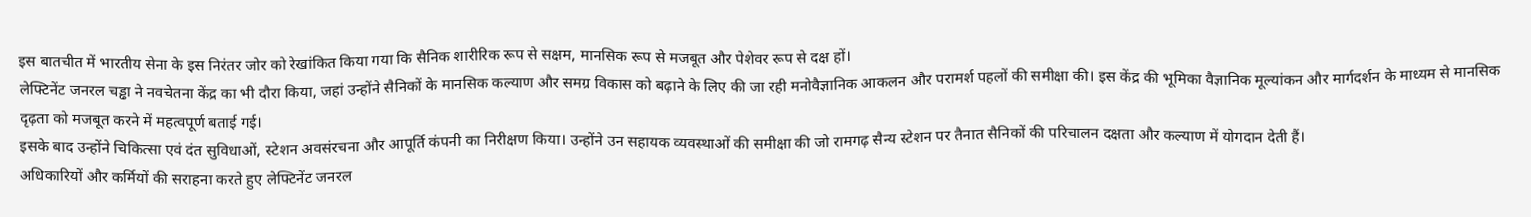इस बातचीत में भारतीय सेना के इस निरंतर जोर को रेखांकित किया गया कि सैनिक शारीरिक रूप से सक्षम, मानसिक रूप से मजबूत और पेशेवर रूप से दक्ष हों।
लेफ्टिनेंट जनरल चड्ढा ने नवचेतना केंद्र का भी दौरा किया, जहां उन्होंने सैनिकों के मानसिक कल्याण और समग्र विकास को बढ़ाने के लिए की जा रही मनोवैज्ञानिक आकलन और परामर्श पहलों की समीक्षा की। इस केंद्र की भूमिका वैज्ञानिक मूल्यांकन और मार्गदर्शन के माध्यम से मानसिक दृढ़ता को मजबूत करने में महत्वपूर्ण बताई गई।
इसके बाद उन्होंने चिकित्सा एवं दंत सुविधाओं, स्टेशन अवसंरचना और आपूर्ति कंपनी का निरीक्षण किया। उन्होंने उन सहायक व्यवस्थाओं की समीक्षा की जो रामगढ़ सैन्य स्टेशन पर तैनात सैनिकों की परिचालन दक्षता और कल्याण में योगदान देती हैं।
अधिकारियों और कर्मियों की सराहना करते हुए लेफ्टिनेंट जनरल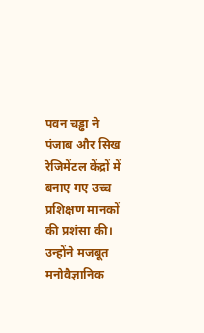पवन चड्ढा ने पंजाब और सिख रेजिमेंटल केंद्रों में बनाए गए उच्च प्रशिक्षण मानकों की प्रशंसा की। उन्होंने मजबूत मनोवैज्ञानिक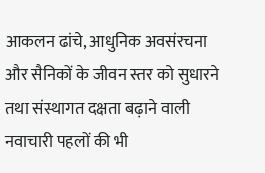आकलन ढांचे, आधुनिक अवसंरचना और सैनिकों के जीवन स्तर को सुधारने तथा संस्थागत दक्षता बढ़ाने वाली नवाचारी पहलों की भी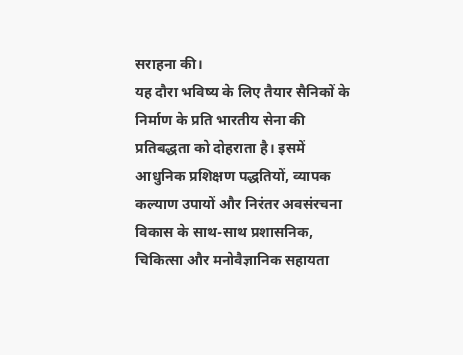सराहना की।
यह दौरा भविष्य के लिए तैयार सैनिकों के निर्माण के प्रति भारतीय सेना की प्रतिबद्धता को दोहराता है। इसमें आधुनिक प्रशिक्षण पद्धतियों, व्यापक कल्याण उपायों और निरंतर अवसंरचना विकास के साथ-साथ प्रशासनिक, चिकित्सा और मनोवैज्ञानिक सहायता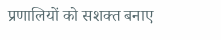प्रणालियों को सशक्त बनाए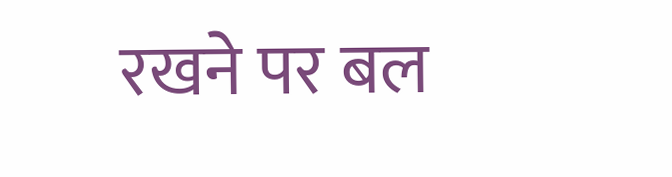रखने पर बल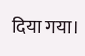दिया गया।